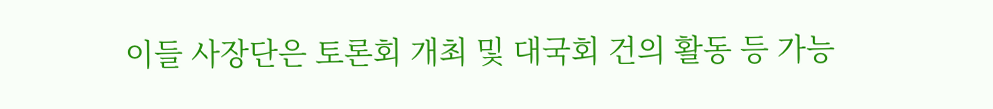이들 사장단은 토론회 개최 및 대국회 건의 활동 등 가능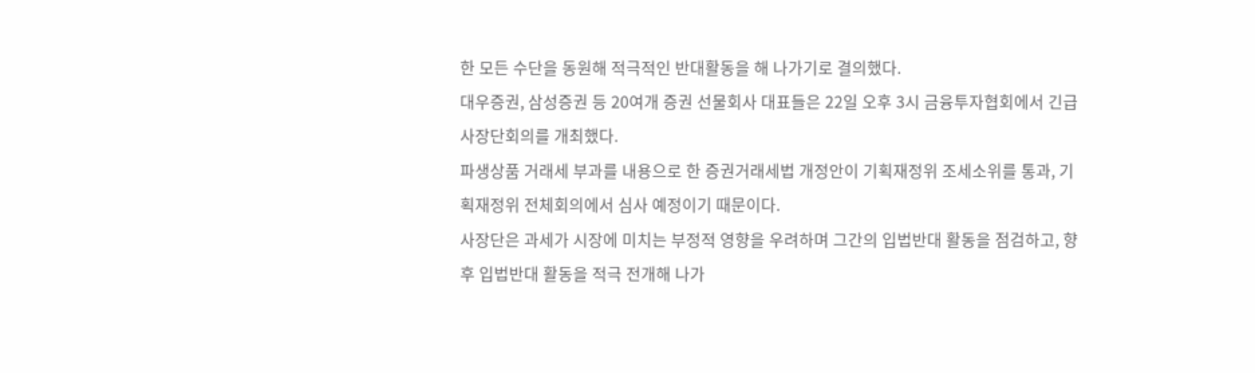한 모든 수단을 동원해 적극적인 반대활동을 해 나가기로 결의했다.
대우증권, 삼성증권 등 20여개 증권 선물회사 대표들은 22일 오후 3시 금융투자협회에서 긴급 사장단회의를 개최했다.
파생상품 거래세 부과를 내용으로 한 증권거래세법 개정안이 기획재정위 조세소위를 통과, 기획재정위 전체회의에서 심사 예정이기 때문이다.
사장단은 과세가 시장에 미치는 부정적 영향을 우려하며 그간의 입법반대 활동을 점검하고, 향후 입법반대 활동을 적극 전개해 나가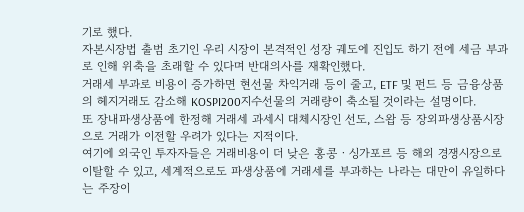기로 했다.
자본시장법 출범 초기인 우리 시장이 본격적인 성장 궤도에 진입도 하기 전에 세금 부과로 인해 위축을 초래할 수 있다며 반대의사를 재확인했다.
거래세 부과로 비용이 증가하면 현선물 차익거래 등이 줄고, ETF 및 펀드 등 금융상품의 헤지거래도 감소해 KOSPI200지수선물의 거래량이 축소될 것이라는 설명이다.
또 장내파생상품에 한정해 거래세 과세시 대체시장인 선도, 스왑 등 장외파생상품시장으로 거래가 이전할 우려가 있다는 지적이다.
여기에 외국인 투자자들은 거래비용이 더 낮은 홍콩ㆍ싱가포르 등 해외 경쟁시장으로 이탈할 수 있고, 세계적으로도 파생상품에 거래세를 부과하는 나라는 대만이 유일하다는 주장이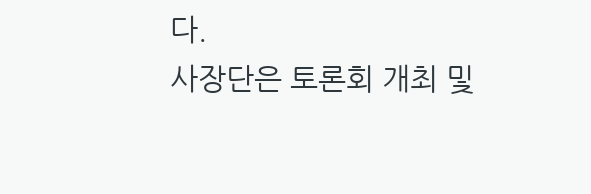다.
사장단은 토론회 개최 및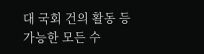대 국회 건의 활동 등 가능한 모든 수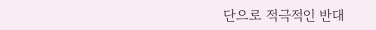단으로 적극적인 반대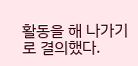활동을 해 나가기로 결의했다.